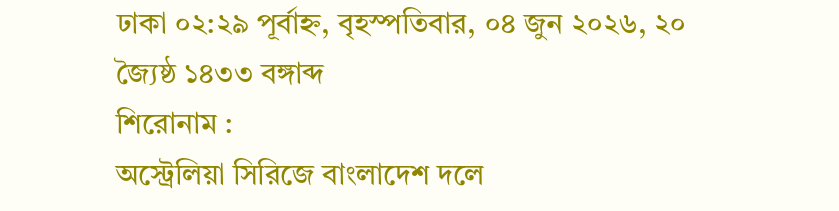ঢাকা ০২:২৯ পূর্বাহ্ন, বৃহস্পতিবার, ০৪ জুন ২০২৬, ২০ জ্যৈষ্ঠ ১৪৩৩ বঙ্গাব্দ
শিরোনাম :
অস্ট্রেলিয়া সিরিজে বাংলাদেশ দলে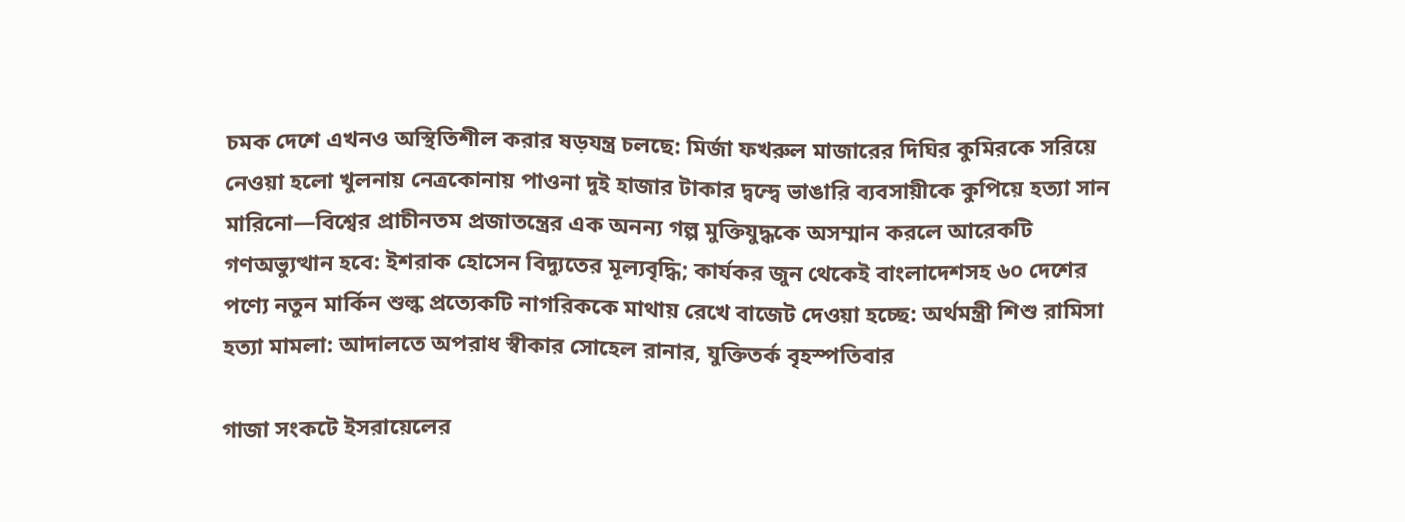চমক দেশে এখনও অস্থিতিশীল করার ষড়যন্ত্র চলছে: মির্জা ফখরুল মাজারের দিঘির কুমিরকে সরিয়ে নেওয়া হলো খুলনায় নেত্রকোনায় পাওনা দুই হাজার টাকার দ্বন্দ্বে ভাঙারি ব্যবসায়ীকে কুপিয়ে হত্যা সান মারিনো—বিশ্বের প্রাচীনতম প্রজাতন্ত্রের এক অনন্য গল্প মুক্তিযুদ্ধকে অসম্মান করলে আরেকটি গণঅভ্যুত্থান হবে: ইশরাক হোসেন বিদ্যুতের মূল্যবৃদ্ধি; কার্যকর জুন থেকেই বাংলাদেশসহ ৬০ দেশের পণ্যে নতুন মার্কিন শুল্ক প্রত্যেকটি নাগরিককে মাথায় রেখে বাজেট দেওয়া হচ্ছে: অর্থমন্ত্রী শিশু রামিসা হত্যা মামলা: আদালতে অপরাধ স্বীকার সোহেল রানার, যুক্তিতর্ক বৃহস্পতিবার

গাজা সংকটে ইসরায়েলের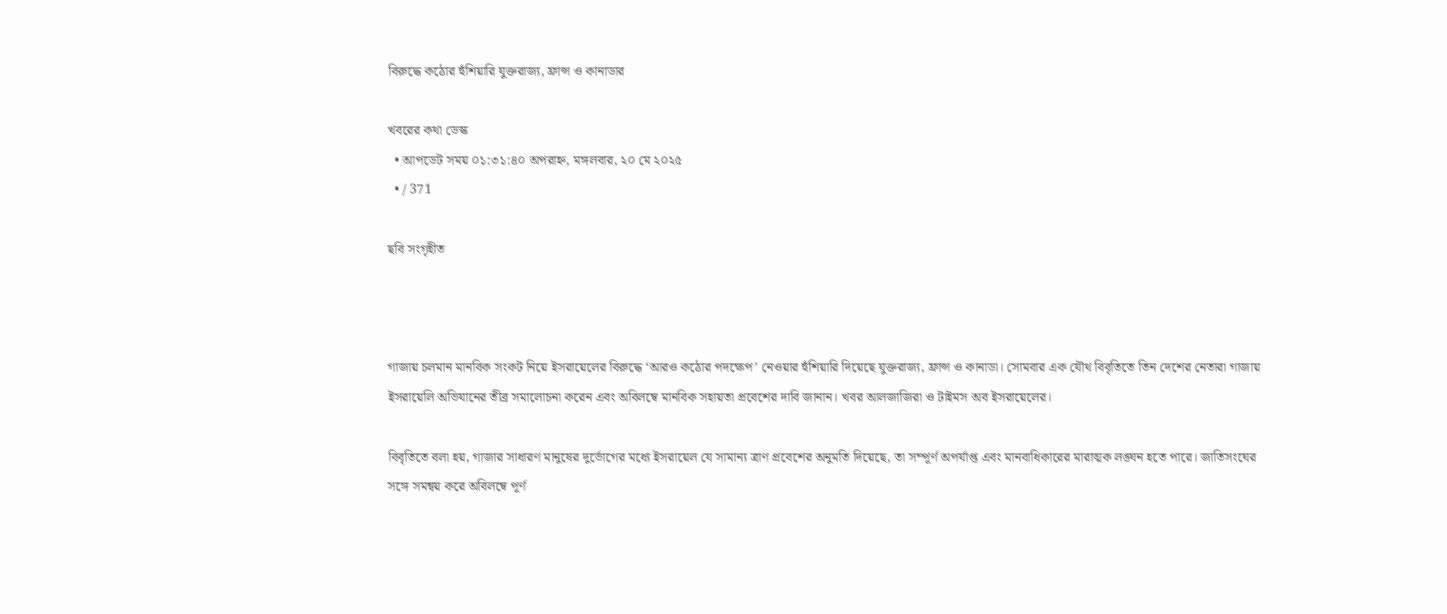বিরুদ্ধে কঠোর হুঁশিয়ারি যুক্তরাজ্য, ফ্রান্স ও কানাডার

খবরের কথা ডেস্ক
  • আপডেট সময় ০১:৩১:৪০ অপরাহ্ন, মঙ্গলবার, ২০ মে ২০২৫
  • / 371

ছবি সংগৃহীত



গাজায় চলমান মানবিক সংকট নিয়ে ইসরায়েলের বিরুদ্ধে ‘আরও কঠোর পদক্ষেপ’ নেওয়ার হুঁশিয়ারি দিয়েছে যুক্তরাজ্য, ফ্রান্স ও কানাডা। সোমবার এক যৌথ বিবৃতিতে তিন দেশের নেতারা গাজায় ইসরায়েলি অভিযানের তীব্র সমালোচনা করেন এবং অবিলম্বে মানবিক সহায়তা প্রবেশের দাবি জানান। খবর আলজাজিরা ও টাইমস অব ইসরায়েলের।

বিবৃতিতে বলা হয়, গাজার সাধারণ মানুষের দুর্ভোগের মধ্যে ইসরায়েল যে সামান্য ত্রাণ প্রবেশের অনুমতি দিয়েছে, তা সম্পূর্ণ অপর্যাপ্ত এবং মানবাধিকারের মারাত্মক লঙ্ঘন হতে পারে। জাতিসংঘের সঙ্গে সমন্বয় করে অবিলম্বে পূর্ণ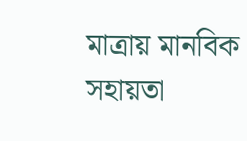মাত্রায় মানবিক সহায়তা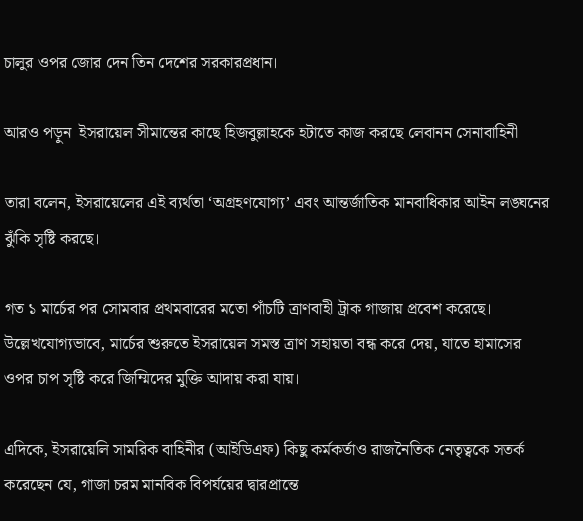চালুর ওপর জোর দেন তিন দেশের সরকারপ্রধান।

আরও পড়ুন  ইসরায়েল সীমান্তের কাছে হিজবুল্লাহকে হটাতে কাজ করছে লেবানন সেনাবাহিনী

তারা বলেন, ইসরায়েলের এই ব্যর্থতা ‘অগ্রহণযোগ্য’ এবং আন্তর্জাতিক মানবাধিকার আইন লঙ্ঘনের ঝুঁকি সৃষ্টি করছে।

গত ১ মার্চের পর সোমবার প্রথমবারের মতো পাঁচটি ত্রাণবাহী ট্রাক গাজায় প্রবেশ করেছে। উল্লেখযোগ্যভাবে, মার্চের শুরুতে ইসরায়েল সমস্ত ত্রাণ সহায়তা বন্ধ করে দেয়, যাতে হামাসের ওপর চাপ সৃষ্টি করে জিম্মিদের মুক্তি আদায় করা যায়।

এদিকে, ইসরায়েলি সামরিক বাহিনীর (আইডিএফ) কিছু কর্মকর্তাও রাজনৈতিক নেতৃত্বকে সতর্ক করেছেন যে, গাজা চরম মানবিক বিপর্যয়ের দ্বারপ্রান্তে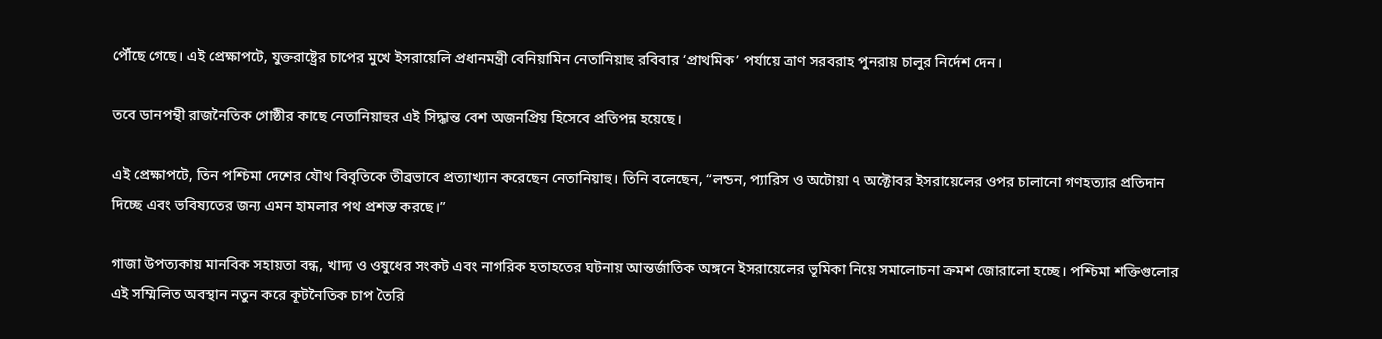পৌঁছে গেছে। এই প্রেক্ষাপটে, যুক্তরাষ্ট্রের চাপের মুখে ইসরায়েলি প্রধানমন্ত্রী বেনিয়ামিন নেতানিয়াহু রবিবার ‘প্রাথমিক’ পর্যায়ে ত্রাণ সরবরাহ পুনরায় চালুর নির্দেশ দেন।

তবে ডানপন্থী রাজনৈতিক গোষ্ঠীর কাছে নেতানিয়াহুর এই সিদ্ধান্ত বেশ অজনপ্রিয় হিসেবে প্রতিপন্ন হয়েছে।

এই প্রেক্ষাপটে, তিন পশ্চিমা দেশের যৌথ বিবৃতিকে তীব্রভাবে প্রত্যাখ্যান করেছেন নেতানিয়াহু। তিনি বলেছেন, “লন্ডন, প্যারিস ও অটোয়া ৭ অক্টোবর ইসরায়েলের ওপর চালানো গণহত্যার প্রতিদান দিচ্ছে এবং ভবিষ্যতের জন্য এমন হামলার পথ প্রশস্ত করছে।”

গাজা উপত্যকায় মানবিক সহায়তা বন্ধ, খাদ্য ও ওষুধের সংকট এবং নাগরিক হতাহতের ঘটনায় আন্তর্জাতিক অঙ্গনে ইসরায়েলের ভূমিকা নিয়ে সমালোচনা ক্রমশ জোরালো হচ্ছে। পশ্চিমা শক্তিগুলোর এই সম্মিলিত অবস্থান নতুন করে কূটনৈতিক চাপ তৈরি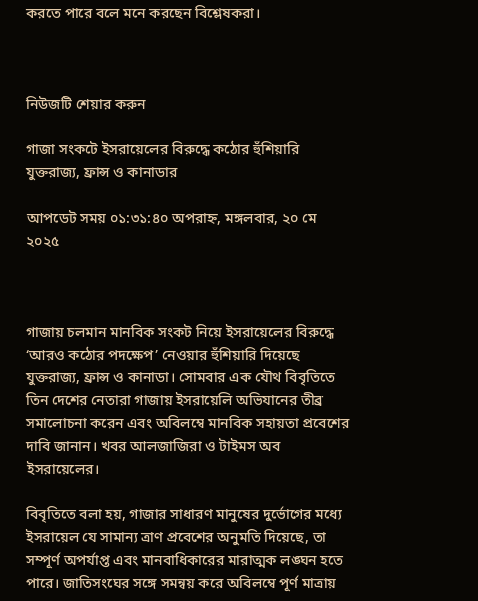করতে পারে বলে মনে করছেন বিশ্লেষকরা।



নিউজটি শেয়ার করুন

গাজা সংকটে ইসরায়েলের বিরুদ্ধে কঠোর হুঁশিয়ারি যুক্তরাজ্য, ফ্রান্স ও কানাডার

আপডেট সময় ০১:৩১:৪০ অপরাহ্ন, মঙ্গলবার, ২০ মে ২০২৫



গাজায় চলমান মানবিক সংকট নিয়ে ইসরায়েলের বিরুদ্ধে ‘আরও কঠোর পদক্ষেপ’ নেওয়ার হুঁশিয়ারি দিয়েছে যুক্তরাজ্য, ফ্রান্স ও কানাডা। সোমবার এক যৌথ বিবৃতিতে তিন দেশের নেতারা গাজায় ইসরায়েলি অভিযানের তীব্র সমালোচনা করেন এবং অবিলম্বে মানবিক সহায়তা প্রবেশের দাবি জানান। খবর আলজাজিরা ও টাইমস অব ইসরায়েলের।

বিবৃতিতে বলা হয়, গাজার সাধারণ মানুষের দুর্ভোগের মধ্যে ইসরায়েল যে সামান্য ত্রাণ প্রবেশের অনুমতি দিয়েছে, তা সম্পূর্ণ অপর্যাপ্ত এবং মানবাধিকারের মারাত্মক লঙ্ঘন হতে পারে। জাতিসংঘের সঙ্গে সমন্বয় করে অবিলম্বে পূর্ণ মাত্রায়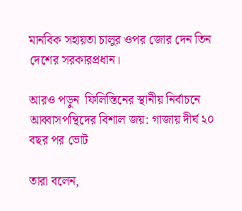মানবিক সহায়তা চালুর ওপর জোর দেন তিন দেশের সরকারপ্রধান।

আরও পড়ুন  ফিলিস্তিনের স্থানীয় নির্বাচনে আব্বাসপন্থিদের বিশাল জয়: গাজায় দীর্ঘ ২০ বছর পর ভোট

তারা বলেন,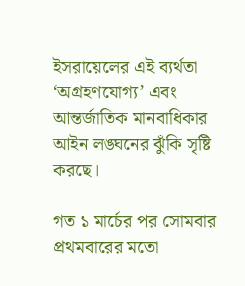ইসরায়েলের এই ব্যর্থতা ‘অগ্রহণযোগ্য’ এবং আন্তর্জাতিক মানবাধিকার আইন লঙ্ঘনের ঝুঁকি সৃষ্টি করছে।

গত ১ মার্চের পর সোমবার প্রথমবারের মতো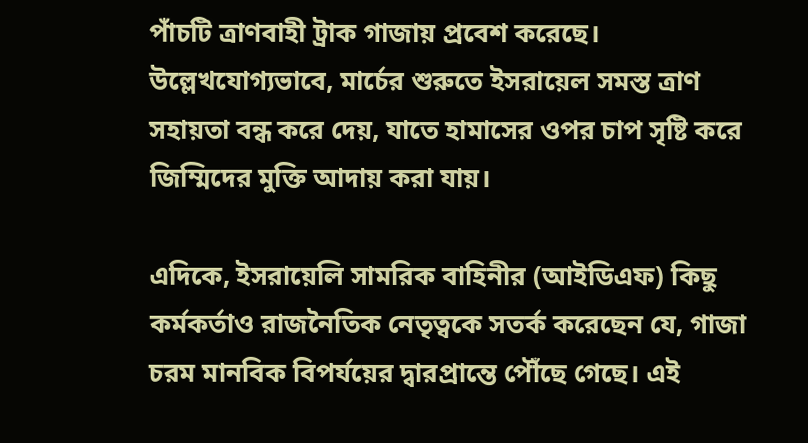পাঁচটি ত্রাণবাহী ট্রাক গাজায় প্রবেশ করেছে। উল্লেখযোগ্যভাবে, মার্চের শুরুতে ইসরায়েল সমস্ত ত্রাণ সহায়তা বন্ধ করে দেয়, যাতে হামাসের ওপর চাপ সৃষ্টি করে জিম্মিদের মুক্তি আদায় করা যায়।

এদিকে, ইসরায়েলি সামরিক বাহিনীর (আইডিএফ) কিছু কর্মকর্তাও রাজনৈতিক নেতৃত্বকে সতর্ক করেছেন যে, গাজা চরম মানবিক বিপর্যয়ের দ্বারপ্রান্তে পৌঁছে গেছে। এই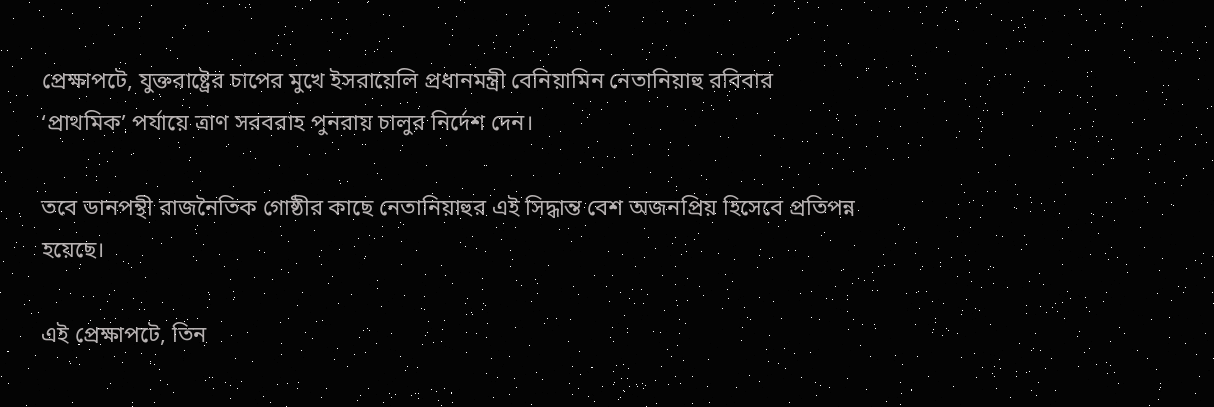প্রেক্ষাপটে, যুক্তরাষ্ট্রের চাপের মুখে ইসরায়েলি প্রধানমন্ত্রী বেনিয়ামিন নেতানিয়াহু রবিবার ‘প্রাথমিক’ পর্যায়ে ত্রাণ সরবরাহ পুনরায় চালুর নির্দেশ দেন।

তবে ডানপন্থী রাজনৈতিক গোষ্ঠীর কাছে নেতানিয়াহুর এই সিদ্ধান্ত বেশ অজনপ্রিয় হিসেবে প্রতিপন্ন হয়েছে।

এই প্রেক্ষাপটে, তিন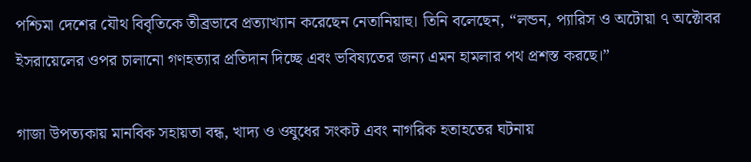পশ্চিমা দেশের যৌথ বিবৃতিকে তীব্রভাবে প্রত্যাখ্যান করেছেন নেতানিয়াহু। তিনি বলেছেন, “লন্ডন, প্যারিস ও অটোয়া ৭ অক্টোবর ইসরায়েলের ওপর চালানো গণহত্যার প্রতিদান দিচ্ছে এবং ভবিষ্যতের জন্য এমন হামলার পথ প্রশস্ত করছে।”

গাজা উপত্যকায় মানবিক সহায়তা বন্ধ, খাদ্য ও ওষুধের সংকট এবং নাগরিক হতাহতের ঘটনায়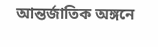আন্তর্জাতিক অঙ্গনে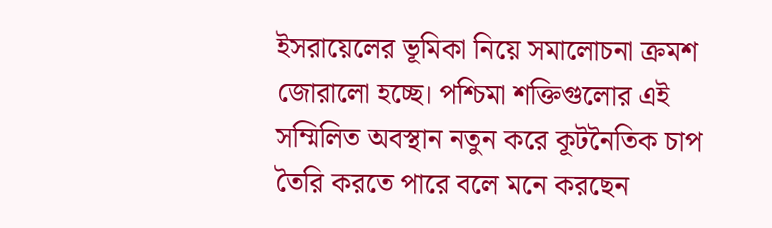ইসরায়েলের ভূমিকা নিয়ে সমালোচনা ক্রমশ জোরালো হচ্ছে। পশ্চিমা শক্তিগুলোর এই সম্মিলিত অবস্থান নতুন করে কূটনৈতিক চাপ তৈরি করতে পারে বলে মনে করছেন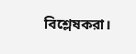বিশ্লেষকরা।